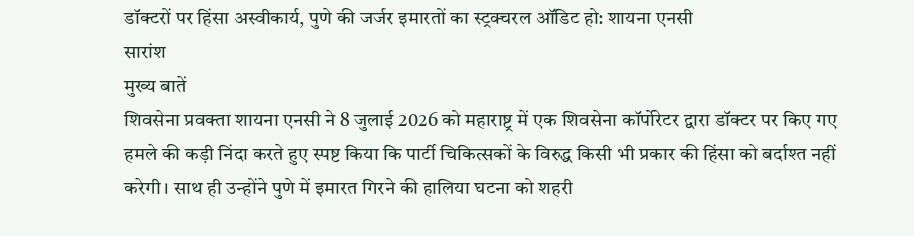डॉक्टरों पर हिंसा अस्वीकार्य, पुणे की जर्जर इमारतों का स्ट्रक्चरल ऑडिट हो: शायना एनसी
सारांश
मुख्य बातें
शिवसेना प्रवक्ता शायना एनसी ने 8 जुलाई 2026 को महाराष्ट्र में एक शिवसेना कॉर्पोरेटर द्वारा डॉक्टर पर किए गए हमले की कड़ी निंदा करते हुए स्पष्ट किया कि पार्टी चिकित्सकों के विरुद्ध किसी भी प्रकार की हिंसा को बर्दाश्त नहीं करेगी। साथ ही उन्होंने पुणे में इमारत गिरने की हालिया घटना को शहरी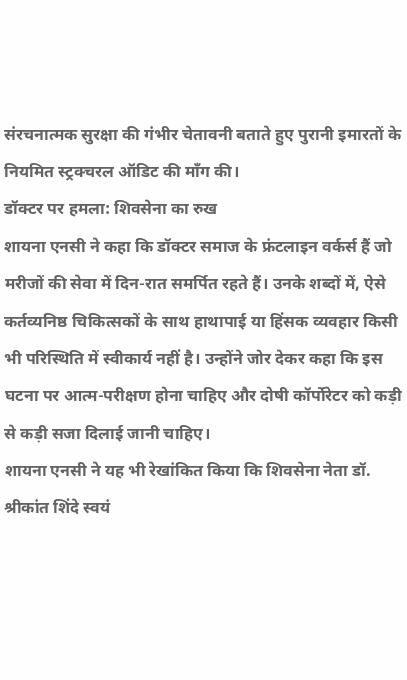संरचनात्मक सुरक्षा की गंभीर चेतावनी बताते हुए पुरानी इमारतों के नियमित स्ट्रक्चरल ऑडिट की माँग की।
डॉक्टर पर हमला: शिवसेना का रुख
शायना एनसी ने कहा कि डॉक्टर समाज के फ्रंटलाइन वर्कर्स हैं जो मरीजों की सेवा में दिन-रात समर्पित रहते हैं। उनके शब्दों में, ऐसे कर्तव्यनिष्ठ चिकित्सकों के साथ हाथापाई या हिंसक व्यवहार किसी भी परिस्थिति में स्वीकार्य नहीं है। उन्होंने जोर देकर कहा कि इस घटना पर आत्म-परीक्षण होना चाहिए और दोषी कॉर्पोरेटर को कड़ी से कड़ी सजा दिलाई जानी चाहिए।
शायना एनसी ने यह भी रेखांकित किया कि शिवसेना नेता डॉ. श्रीकांत शिंदे स्वयं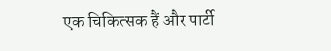एक चिकित्सक हैं और पार्टी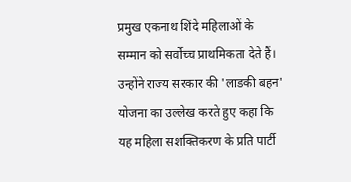प्रमुख एकनाथ शिंदे महिलाओं के सम्मान को सर्वोच्च प्राथमिकता देते हैं। उन्होंने राज्य सरकार की 'लाडकी बहन' योजना का उल्लेख करते हुए कहा कि यह महिला सशक्तिकरण के प्रति पार्टी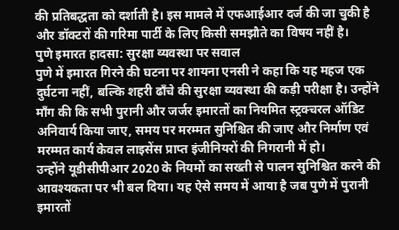की प्रतिबद्धता को दर्शाती है। इस मामले में एफआईआर दर्ज की जा चुकी है और डॉक्टरों की गरिमा पार्टी के लिए किसी समझौते का विषय नहीं है।
पुणे इमारत हादसा: सुरक्षा व्यवस्था पर सवाल
पुणे में इमारत गिरने की घटना पर शायना एनसी ने कहा कि यह महज एक दुर्घटना नहीं, बल्कि शहरी ढाँचे की सुरक्षा व्यवस्था की कड़ी परीक्षा है। उन्होंने माँग की कि सभी पुरानी और जर्जर इमारतों का नियमित स्ट्रक्चरल ऑडिट अनिवार्य किया जाए, समय पर मरम्मत सुनिश्चित की जाए और निर्माण एवं मरम्मत कार्य केवल लाइसेंस प्राप्त इंजीनियरों की निगरानी में हो।
उन्होंने यूडीसीपीआर 2020 के नियमों का सख्ती से पालन सुनिश्चित करने की आवश्यकता पर भी बल दिया। यह ऐसे समय में आया है जब पुणे में पुरानी इमारतों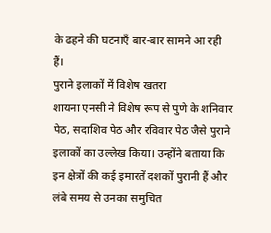के ढहने की घटनाएँ बार-बार सामने आ रही हैं।
पुराने इलाकों में विशेष खतरा
शायना एनसी ने विशेष रूप से पुणे के शनिवार पेठ, सदाशिव पेठ और रविवार पेठ जैसे पुराने इलाकों का उल्लेख किया। उन्होंने बताया कि इन क्षेत्रों की कई इमारतें दशकों पुरानी हैं और लंबे समय से उनका समुचित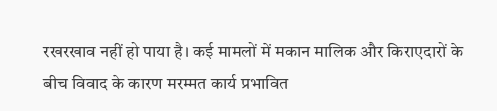रखरखाव नहीं हो पाया है। कई मामलों में मकान मालिक और किराएदारों के बीच विवाद के कारण मरम्मत कार्य प्रभावित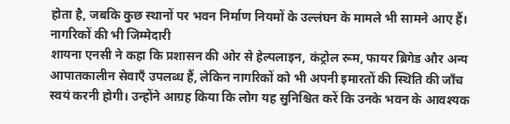होता है, जबकि कुछ स्थानों पर भवन निर्माण नियमों के उल्लंघन के मामले भी सामने आए हैं।
नागरिकों की भी जिम्मेदारी
शायना एनसी ने कहा कि प्रशासन की ओर से हेल्पलाइन, कंट्रोल रूम, फायर ब्रिगेड और अन्य आपातकालीन सेवाएँ उपलब्ध हैं, लेकिन नागरिकों को भी अपनी इमारतों की स्थिति की जाँच स्वयं करनी होगी। उन्होंने आग्रह किया कि लोग यह सुनिश्चित करें कि उनके भवन के आवश्यक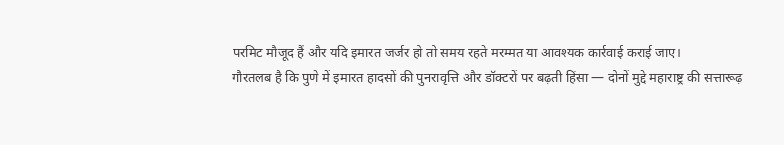परमिट मौजूद हैं और यदि इमारत जर्जर हो तो समय रहते मरम्मत या आवश्यक कार्रवाई कराई जाए।
गौरतलब है कि पुणे में इमारत हादसों की पुनरावृत्ति और डॉक्टरों पर बढ़ती हिंसा — दोनों मुद्दे महाराष्ट्र की सत्तारूढ़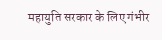महायुति सरकार के लिए गंभीर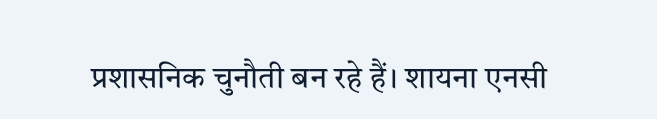प्रशासनिक चुनौती बन रहे हैं। शायना एनसी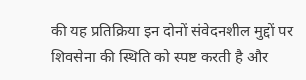की यह प्रतिक्रिया इन दोनों संवेदनशील मुद्दों पर शिवसेना की स्थिति को स्पष्ट करती है और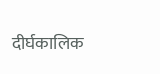दीर्घकालिक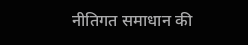नीतिगत समाधान की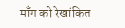माँग को रेखांकित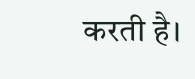करती है।